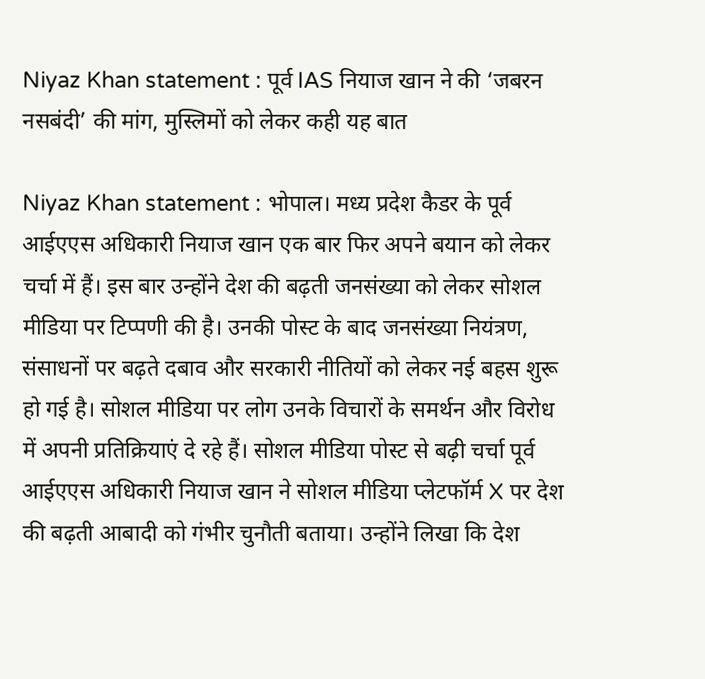Niyaz Khan statement : पूर्व IAS नियाज खान ने की ‘जबरन नसबंदी’ की मांग, मुस्लिमों को लेकर कही यह बात

Niyaz Khan statement : भोपाल। मध्य प्रदेश कैडर के पूर्व आईएएस अधिकारी नियाज खान एक बार फिर अपने बयान को लेकर चर्चा में हैं। इस बार उन्होंने देश की बढ़ती जनसंख्या को लेकर सोशल मीडिया पर टिप्पणी की है। उनकी पोस्ट के बाद जनसंख्या नियंत्रण, संसाधनों पर बढ़ते दबाव और सरकारी नीतियों को लेकर नई बहस शुरू हो गई है। सोशल मीडिया पर लोग उनके विचारों के समर्थन और विरोध में अपनी प्रतिक्रियाएं दे रहे हैं। सोशल मीडिया पोस्ट से बढ़ी चर्चा पूर्व आईएएस अधिकारी नियाज खान ने सोशल मीडिया प्लेटफॉर्म X पर देश की बढ़ती आबादी को गंभीर चुनौती बताया। उन्होंने लिखा कि देश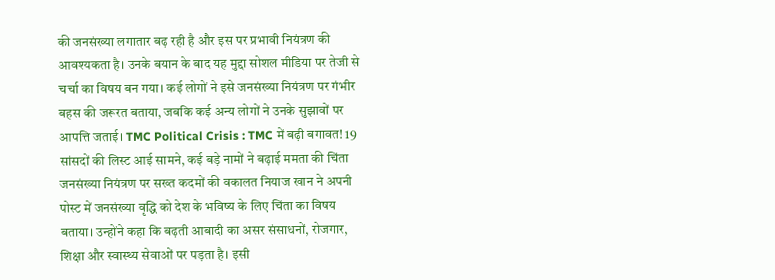की जनसंख्या लगातार बढ़ रही है और इस पर प्रभावी नियंत्रण की आवश्यकता है। उनके बयान के बाद यह मुद्दा सोशल मीडिया पर तेजी से चर्चा का विषय बन गया। कई लोगों ने इसे जनसंख्या नियंत्रण पर गंभीर बहस की जरूरत बताया, जबकि कई अन्य लोगों ने उनके सुझावों पर आपत्ति जताई। TMC Political Crisis : TMC में बढ़ी बगावत! 19 सांसदों की लिस्ट आई सामने, कई बड़े नामों ने बढ़ाई ममता की चिंता जनसंख्या नियंत्रण पर सख्त कदमों की वकालत नियाज खान ने अपनी पोस्ट में जनसंख्या वृद्धि को देश के भविष्य के लिए चिंता का विषय बताया। उन्होंने कहा कि बढ़ती आबादी का असर संसाधनों, रोजगार, शिक्षा और स्वास्थ्य सेवाओं पर पड़ता है। इसी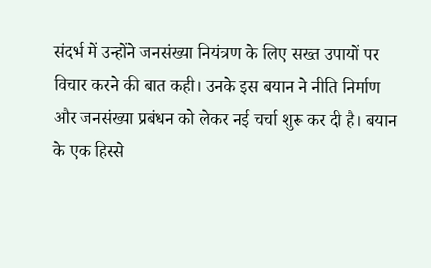संदर्भ में उन्होंने जनसंख्या नियंत्रण के लिए सख्त उपायों पर विचार करने की बात कही। उनके इस बयान ने नीति निर्माण और जनसंख्या प्रबंधन को लेकर नई चर्चा शुरू कर दी है। बयान के एक हिस्से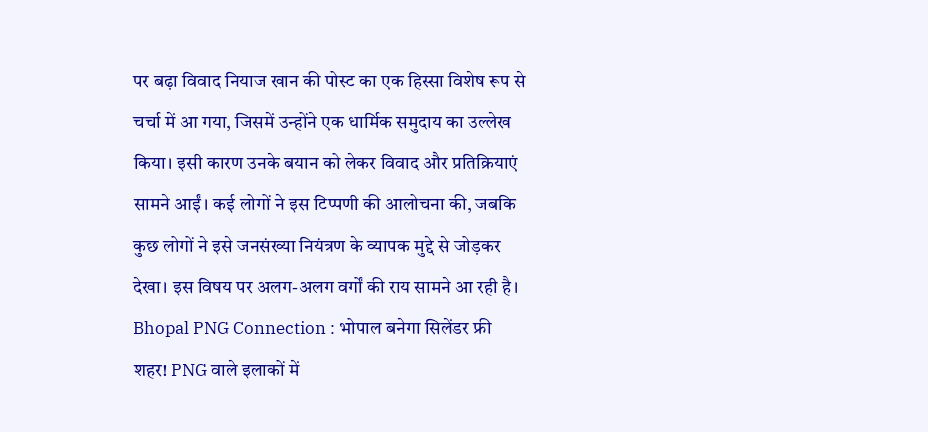पर बढ़ा विवाद नियाज खान की पोस्ट का एक हिस्सा विशेष रूप से चर्चा में आ गया, जिसमें उन्होंने एक धार्मिक समुदाय का उल्लेख किया। इसी कारण उनके बयान को लेकर विवाद और प्रतिक्रियाएं सामने आईं। कई लोगों ने इस टिप्पणी की आलोचना की, जबकि कुछ लोगों ने इसे जनसंख्या नियंत्रण के व्यापक मुद्दे से जोड़कर देखा। इस विषय पर अलग-अलग वर्गों की राय सामने आ रही है। Bhopal PNG Connection : भोपाल बनेगा सिलेंडर फ्री शहर! PNG वाले इलाकों में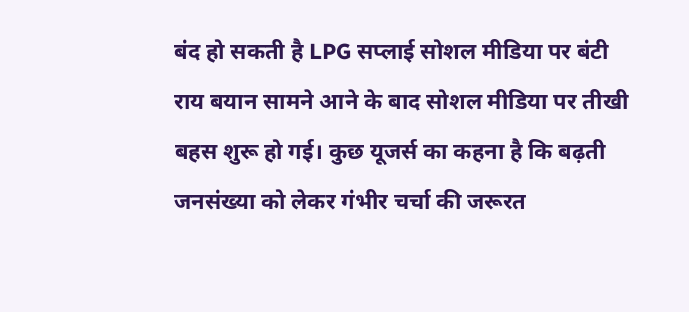बंद हो सकती है LPG सप्लाई सोशल मीडिया पर बंटी राय बयान सामने आने के बाद सोशल मीडिया पर तीखी बहस शुरू हो गई। कुछ यूजर्स का कहना है कि बढ़ती जनसंख्या को लेकर गंभीर चर्चा की जरूरत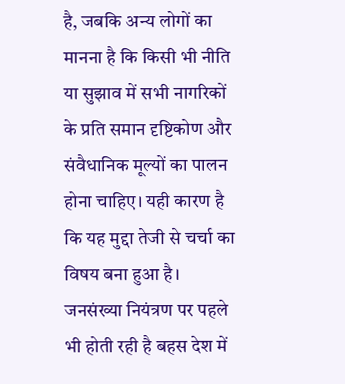है, जबकि अन्य लोगों का मानना है कि किसी भी नीति या सुझाव में सभी नागरिकों के प्रति समान दृष्टिकोण और संवैधानिक मूल्यों का पालन होना चाहिए। यही कारण है कि यह मुद्दा तेजी से चर्चा का विषय बना हुआ है। जनसंख्या नियंत्रण पर पहले भी होती रही है बहस देश में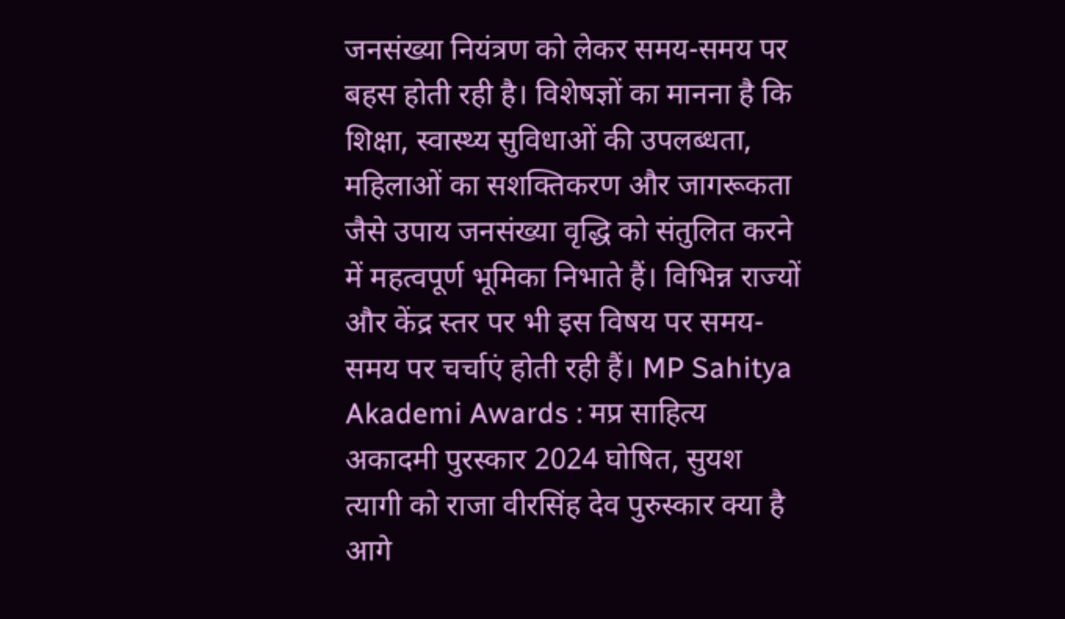जनसंख्या नियंत्रण को लेकर समय-समय पर बहस होती रही है। विशेषज्ञों का मानना है कि शिक्षा, स्वास्थ्य सुविधाओं की उपलब्धता, महिलाओं का सशक्तिकरण और जागरूकता जैसे उपाय जनसंख्या वृद्धि को संतुलित करने में महत्वपूर्ण भूमिका निभाते हैं। विभिन्न राज्यों और केंद्र स्तर पर भी इस विषय पर समय-समय पर चर्चाएं होती रही हैं। MP Sahitya Akademi Awards : मप्र साहित्य अकादमी पुरस्कार 2024 घोषित, सुयश त्यागी को राजा वीरसिंह देव पुरुस्कार क्या है आगे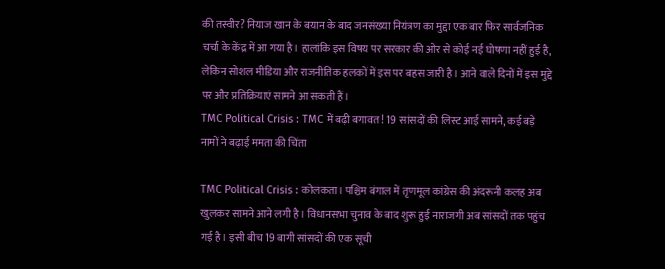की तस्वीर? नियाज खान के बयान के बाद जनसंख्या नियंत्रण का मुद्दा एक बार फिर सार्वजनिक चर्चा के केंद्र में आ गया है। हालांकि इस विषय पर सरकार की ओर से कोई नई घोषणा नहीं हुई है, लेकिन सोशल मीडिया और राजनीतिक हलकों में इस पर बहस जारी है। आने वाले दिनों में इस मुद्दे पर और प्रतिक्रियाएं सामने आ सकती हैं।
TMC Political Crisis : TMC में बढ़ी बगावत! 19 सांसदों की लिस्ट आई सामने, कई बड़े नामों ने बढ़ाई ममता की चिंता

TMC Political Crisis : कोलकता। पश्चिम बंगाल में तृणमूल कांग्रेस की अंदरूनी कलह अब खुलकर सामने आने लगी है। विधानसभा चुनाव के बाद शुरू हुई नाराजगी अब सांसदों तक पहुंच गई है। इसी बीच 19 बागी सांसदों की एक सूची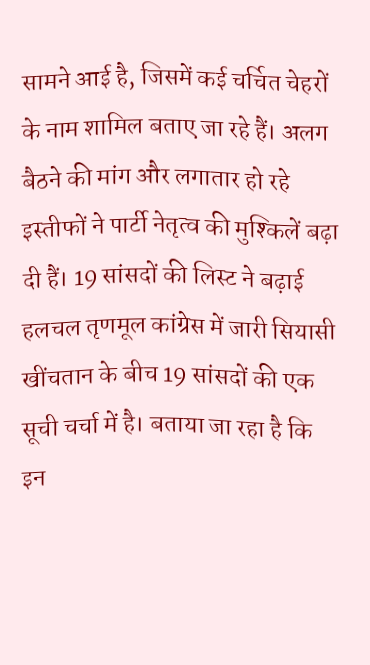सामने आई है, जिसमें कई चर्चित चेहरों के नाम शामिल बताए जा रहे हैं। अलग बैठने की मांग और लगातार हो रहे इस्तीफों ने पार्टी नेतृत्व की मुश्किलें बढ़ा दी हैं। 19 सांसदों की लिस्ट ने बढ़ाई हलचल तृणमूल कांग्रेस में जारी सियासी खींचतान के बीच 19 सांसदों की एक सूची चर्चा में है। बताया जा रहा है कि इन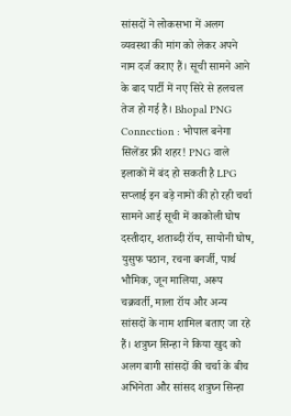सांसदों ने लोकसभा में अलग व्यवस्था की मांग को लेकर अपने नाम दर्ज कराए हैं। सूची सामने आने के बाद पार्टी में नए सिरे से हलचल तेज हो गई है। Bhopal PNG Connection : भोपाल बनेगा सिलेंडर फ्री शहर! PNG वाले इलाकों में बंद हो सकती है LPG सप्लाई इन बड़े नामों की हो रही चर्चा सामने आई सूची में काकोली घोष दस्तीदार, शताब्दी रॉय, सायोनी घोष, युसुफ पठान, रचना बनर्जी, पार्थ भौमिक, जून मालिया, अरूप चक्रवर्ती, माला रॉय और अन्य सांसदों के नाम शामिल बताए जा रहे हैं। शत्रुघ्न सिन्हा ने किया खुद को अलग बागी सांसदों की चर्चा के बीच अभिनेता और सांसद शत्रुघ्न सिन्हा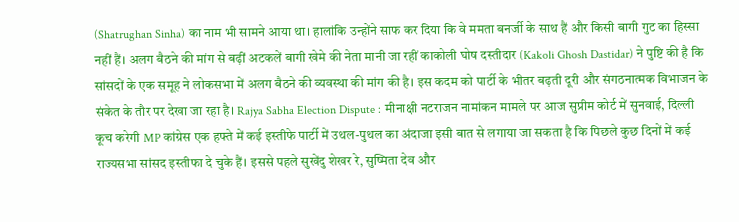(Shatrughan Sinha) का नाम भी सामने आया था। हालांकि उन्होंने साफ कर दिया कि वे ममता बनर्जी के साथ हैं और किसी बागी गुट का हिस्सा नहीं हैं। अलग बैठने की मांग से बढ़ीं अटकलें बागी खेमे की नेता मानी जा रहीं काकोली घोष दस्तीदार (Kakoli Ghosh Dastidar) ने पुष्टि की है कि सांसदों के एक समूह ने लोकसभा में अलग बैठने की व्यवस्था की मांग की है। इस कदम को पार्टी के भीतर बढ़ती दूरी और संगठनात्मक विभाजन के संकेत के तौर पर देखा जा रहा है। Rajya Sabha Election Dispute : मीनाक्षी नटराजन नामांकन मामले पर आज सुप्रीम कोर्ट में सुनवाई, दिल्ली कूच करेगी MP कांग्रेस एक हफ्ते में कई इस्तीफे पार्टी में उथल-पुथल का अंदाजा इसी बात से लगाया जा सकता है कि पिछले कुछ दिनों में कई राज्यसभा सांसद इस्तीफा दे चुके हैं। इससे पहले सुखेंदु शेखर रे, सुष्मिता देव और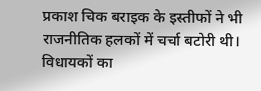प्रकाश चिक बराइक के इस्तीफों ने भी राजनीतिक हलकों में चर्चा बटोरी थी। विधायकों का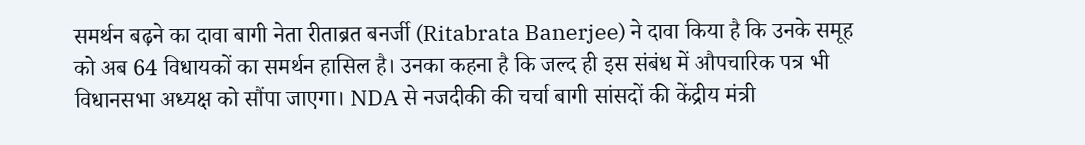समर्थन बढ़ने का दावा बागी नेता रीताब्रत बनर्जी (Ritabrata Banerjee) ने दावा किया है कि उनके समूह को अब 64 विधायकों का समर्थन हासिल है। उनका कहना है कि जल्द ही इस संबंध में औपचारिक पत्र भी विधानसभा अध्यक्ष को सौंपा जाएगा। NDA से नजदीकी की चर्चा बागी सांसदों की केंद्रीय मंत्री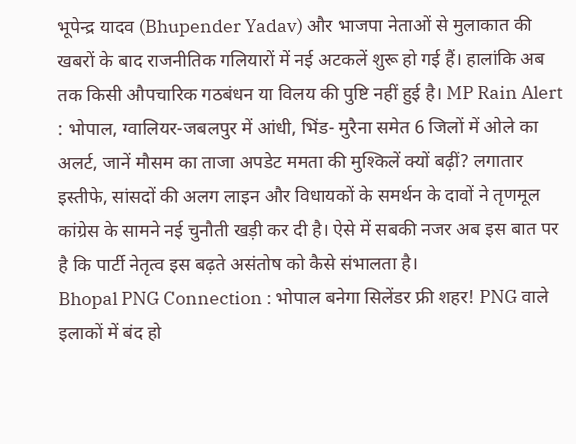भूपेन्द्र यादव (Bhupender Yadav) और भाजपा नेताओं से मुलाकात की खबरों के बाद राजनीतिक गलियारों में नई अटकलें शुरू हो गई हैं। हालांकि अब तक किसी औपचारिक गठबंधन या विलय की पुष्टि नहीं हुई है। MP Rain Alert : भोपाल, ग्वालियर-जबलपुर में आंधी, भिंड- मुरैना समेत 6 जिलों में ओले का अलर्ट, जानें मौसम का ताजा अपडेट ममता की मुश्किलें क्यों बढ़ीं? लगातार इस्तीफे, सांसदों की अलग लाइन और विधायकों के समर्थन के दावों ने तृणमूल कांग्रेस के सामने नई चुनौती खड़ी कर दी है। ऐसे में सबकी नजर अब इस बात पर है कि पार्टी नेतृत्व इस बढ़ते असंतोष को कैसे संभालता है।
Bhopal PNG Connection : भोपाल बनेगा सिलेंडर फ्री शहर! PNG वाले इलाकों में बंद हो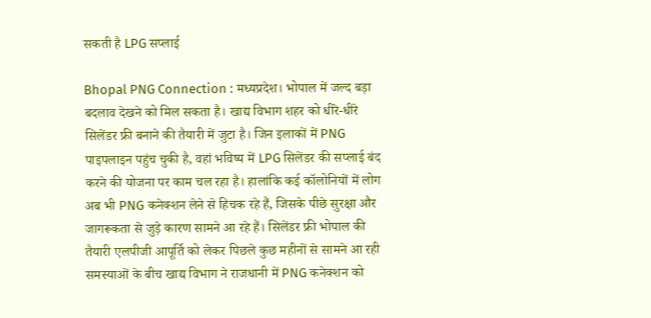सकती है LPG सप्लाई

Bhopal PNG Connection : मध्यप्रदेश। भोपाल में जल्द बड़ा बदलाव देखने को मिल सकता है। खाद्य विभाग शहर को धीरे-धीरे सिलेंडर फ्री बनाने की तैयारी में जुटा है। जिन इलाकों में PNG पाइपलाइन पहुंच चुकी है, वहां भविष्य में LPG सिलेंडर की सप्लाई बंद करने की योजना पर काम चल रहा है। हालांकि कई कॉलोनियों में लोग अब भी PNG कनेक्शन लेने से हिचक रहे हैं, जिसके पीछे सुरक्षा और जागरूकता से जुड़े कारण सामने आ रहे हैं। सिलेंडर फ्री भोपाल की तैयारी एलपीजी आपूर्ति को लेकर पिछले कुछ महीनों से सामने आ रही समस्याओं के बीच खाद्य विभाग ने राजधानी में PNG कनेक्शन को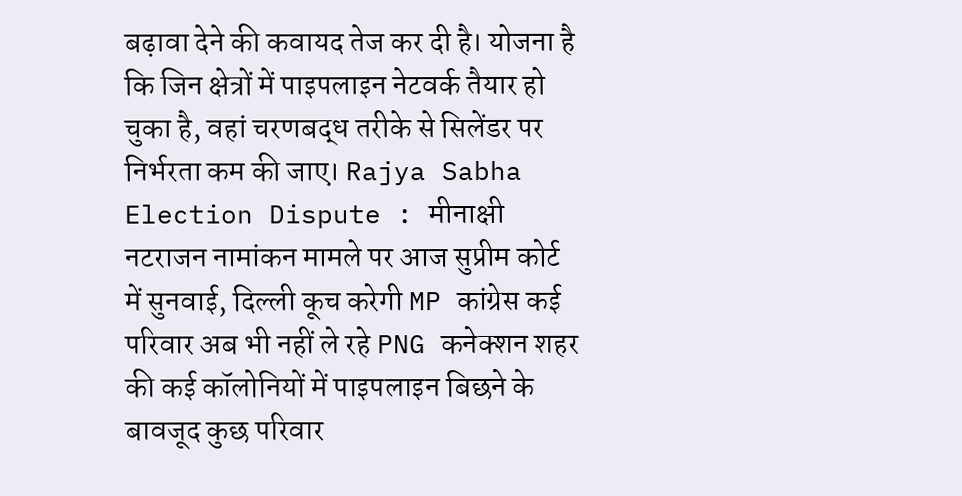बढ़ावा देने की कवायद तेज कर दी है। योजना है कि जिन क्षेत्रों में पाइपलाइन नेटवर्क तैयार हो चुका है, वहां चरणबद्ध तरीके से सिलेंडर पर निर्भरता कम की जाए। Rajya Sabha Election Dispute : मीनाक्षी नटराजन नामांकन मामले पर आज सुप्रीम कोर्ट में सुनवाई, दिल्ली कूच करेगी MP कांग्रेस कई परिवार अब भी नहीं ले रहे PNG कनेक्शन शहर की कई कॉलोनियों में पाइपलाइन बिछने के बावजूद कुछ परिवार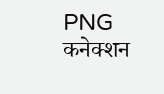PNG कनेक्शन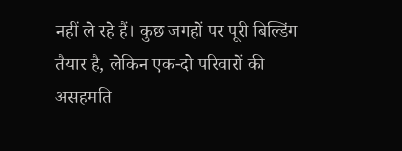नहीं ले रहे हैं। कुछ जगहों पर पूरी बिल्डिंग तैयार है, लेकिन एक-दो परिवारों की असहमति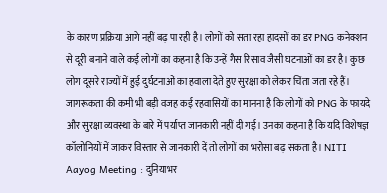के कारण प्रक्रिया आगे नहीं बढ़ पा रही है। लोगों को सता रहा हादसों का डर PNG कनेक्शन से दूरी बनाने वाले कई लोगों का कहना है कि उन्हें गैस रिसाव जैसी घटनाओं का डर है। कुछ लोग दूसरे राज्यों में हुई दुर्घटनाओं का हवाला देते हुए सुरक्षा को लेकर चिंता जता रहे हैं। जागरूकता की कमी भी बड़ी वजह कई रहवासियों का मानना है कि लोगों को PNG के फायदे और सुरक्षा व्यवस्था के बारे में पर्याप्त जानकारी नहीं दी गई। उनका कहना है कि यदि विशेषज्ञ कॉलोनियों में जाकर विस्तार से जानकारी दें तो लोगों का भरोसा बढ़ सकता है। NITI Aayog Meeting : दुनियाभर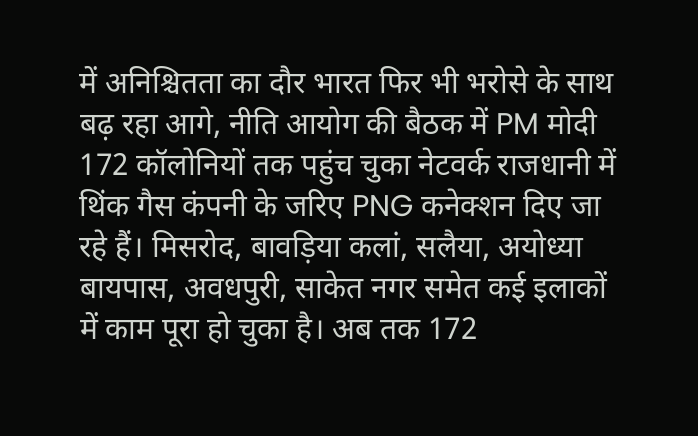में अनिश्चितता का दौर भारत फिर भी भरोसे के साथ बढ़ रहा आगे, नीति आयोग की बैठक में PM मोदी 172 कॉलोनियों तक पहुंच चुका नेटवर्क राजधानी में थिंक गैस कंपनी के जरिए PNG कनेक्शन दिए जा रहे हैं। मिसरोद, बावड़िया कलां, सलैया, अयोध्या बायपास, अवधपुरी, साकेत नगर समेत कई इलाकों में काम पूरा हो चुका है। अब तक 172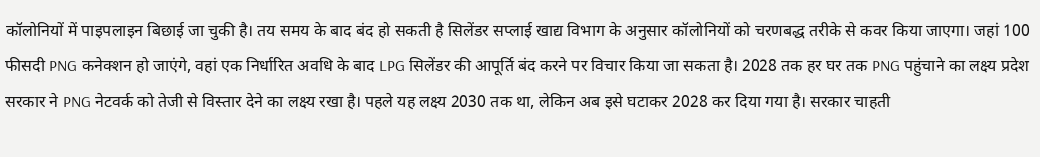कॉलोनियों में पाइपलाइन बिछाई जा चुकी है। तय समय के बाद बंद हो सकती है सिलेंडर सप्लाई खाद्य विभाग के अनुसार कॉलोनियों को चरणबद्ध तरीके से कवर किया जाएगा। जहां 100 फीसदी PNG कनेक्शन हो जाएंगे, वहां एक निर्धारित अवधि के बाद LPG सिलेंडर की आपूर्ति बंद करने पर विचार किया जा सकता है। 2028 तक हर घर तक PNG पहुंचाने का लक्ष्य प्रदेश सरकार ने PNG नेटवर्क को तेजी से विस्तार देने का लक्ष्य रखा है। पहले यह लक्ष्य 2030 तक था, लेकिन अब इसे घटाकर 2028 कर दिया गया है। सरकार चाहती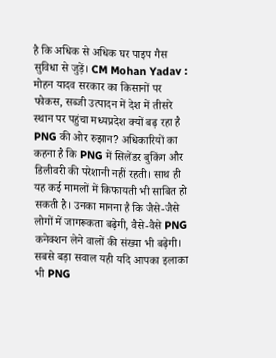है कि अधिक से अधिक घर पाइप गैस सुविधा से जुड़ें। CM Mohan Yadav : मोहन यादव सरकार का किसानों पर फोकस, सब्जी उत्पादन में देश में तीसरे स्थान पर पहुंचा मध्यप्रदेश क्यों बढ़ रहा है PNG की ओर रुझान? अधिकारियों का कहना है कि PNG में सिलेंडर बुकिंग और डिलीवरी की परेशानी नहीं रहती। साथ ही यह कई मामलों में किफायती भी साबित हो सकती है। उनका मानना है कि जैसे-जैसे लोगों में जागरूकता बढ़ेगी, वैसे-वैसे PNG कनेक्शन लेने वालों की संख्या भी बढ़ेगी। सबसे बड़ा सवाल यही यदि आपका इलाका भी PNG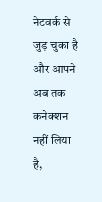नेटवर्क से जुड़ चुका है और आपने अब तक कनेक्शन नहीं लिया है,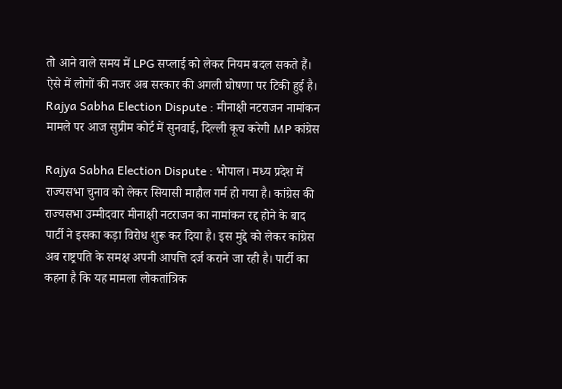तो आने वाले समय में LPG सप्लाई को लेकर नियम बदल सकते हैं। ऐसे में लोगों की नजर अब सरकार की अगली घोषणा पर टिकी हुई है।
Rajya Sabha Election Dispute : मीनाक्षी नटराजन नामांकन मामले पर आज सुप्रीम कोर्ट में सुनवाई, दिल्ली कूच करेगी MP कांग्रेस

Rajya Sabha Election Dispute : भोपाल। मध्य प्रदेश में राज्यसभा चुनाव को लेकर सियासी माहौल गर्म हो गया है। कांग्रेस की राज्यसभा उम्मीदवार मीनाक्षी नटराजन का नामांकन रद्द होने के बाद पार्टी ने इसका कड़ा विरोध शुरू कर दिया है। इस मुद्दे को लेकर कांग्रेस अब राष्ट्रपति के समक्ष अपनी आपत्ति दर्ज कराने जा रही है। पार्टी का कहना है कि यह मामला लोकतांत्रिक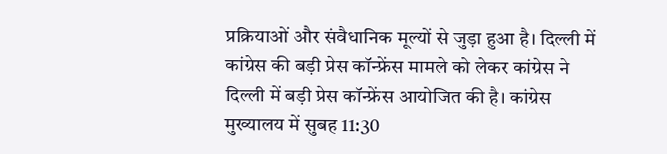प्रक्रियाओं और संवैधानिक मूल्यों से जुड़ा हुआ है। दिल्ली में कांग्रेस की बड़ी प्रेस कॉन्फ्रेंस मामले को लेकर कांग्रेस ने दिल्ली में बड़ी प्रेस कॉन्फ्रेंस आयोजित की है। कांग्रेस मुख्यालय में सुबह 11:30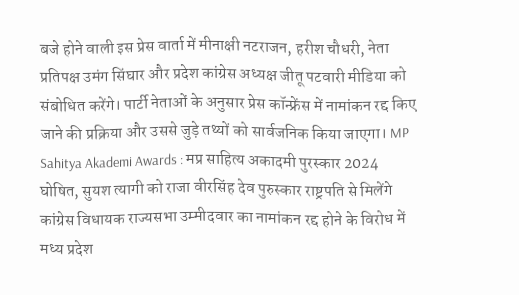बजे होने वाली इस प्रेस वार्ता में मीनाक्षी नटराजन, हरीश चौधरी, नेता प्रतिपक्ष उमंग सिंघार और प्रदेश कांग्रेस अध्यक्ष जीतू पटवारी मीडिया को संबोधित करेंगे। पार्टी नेताओं के अनुसार प्रेस कॉन्फ्रेंस में नामांकन रद्द किए जाने की प्रक्रिया और उससे जुड़े तथ्यों को सार्वजनिक किया जाएगा। MP Sahitya Akademi Awards : मप्र साहित्य अकादमी पुरस्कार 2024 घोषित, सुयश त्यागी को राजा वीरसिंह देव पुरुस्कार राष्ट्रपति से मिलेंगे कांग्रेस विधायक राज्यसभा उम्मीदवार का नामांकन रद्द होने के विरोध में मध्य प्रदेश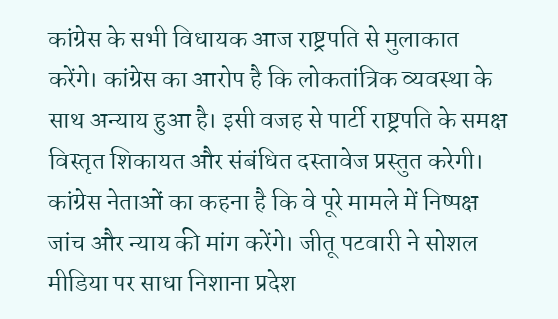कांग्रेस के सभी विधायक आज राष्ट्रपति से मुलाकात करेंगे। कांग्रेस का आरोप है कि लोकतांत्रिक व्यवस्था के साथ अन्याय हुआ है। इसी वजह से पार्टी राष्ट्रपति के समक्ष विस्तृत शिकायत और संबंधित दस्तावेज प्रस्तुत करेगी। कांग्रेस नेताओं का कहना है कि वे पूरे मामले में निष्पक्ष जांच और न्याय की मांग करेंगे। जीतू पटवारी ने सोशल मीडिया पर साधा निशाना प्रदेश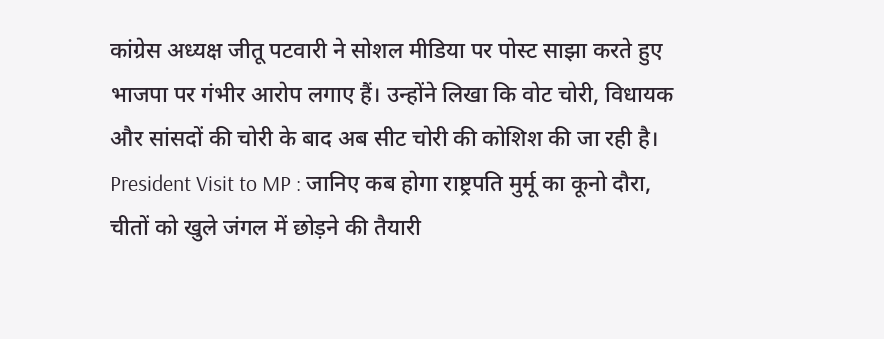कांग्रेस अध्यक्ष जीतू पटवारी ने सोशल मीडिया पर पोस्ट साझा करते हुए भाजपा पर गंभीर आरोप लगाए हैं। उन्होंने लिखा कि वोट चोरी, विधायक और सांसदों की चोरी के बाद अब सीट चोरी की कोशिश की जा रही है। President Visit to MP : जानिए कब होगा राष्ट्रपति मुर्मू का कूनो दौरा, चीतों को खुले जंगल में छोड़ने की तैयारी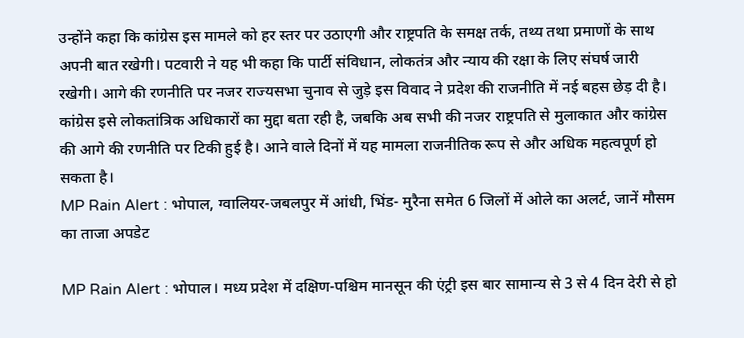उन्होंने कहा कि कांग्रेस इस मामले को हर स्तर पर उठाएगी और राष्ट्रपति के समक्ष तर्क, तथ्य तथा प्रमाणों के साथ अपनी बात रखेगी। पटवारी ने यह भी कहा कि पार्टी संविधान, लोकतंत्र और न्याय की रक्षा के लिए संघर्ष जारी रखेगी। आगे की रणनीति पर नजर राज्यसभा चुनाव से जुड़े इस विवाद ने प्रदेश की राजनीति में नई बहस छेड़ दी है। कांग्रेस इसे लोकतांत्रिक अधिकारों का मुद्दा बता रही है, जबकि अब सभी की नजर राष्ट्रपति से मुलाकात और कांग्रेस की आगे की रणनीति पर टिकी हुई है। आने वाले दिनों में यह मामला राजनीतिक रूप से और अधिक महत्वपूर्ण हो सकता है।
MP Rain Alert : भोपाल, ग्वालियर-जबलपुर में आंधी, भिंड- मुरैना समेत 6 जिलों में ओले का अलर्ट, जानें मौसम का ताजा अपडेट

MP Rain Alert : भोपाल। मध्य प्रदेश में दक्षिण-पश्चिम मानसून की एंट्री इस बार सामान्य से 3 से 4 दिन देरी से हो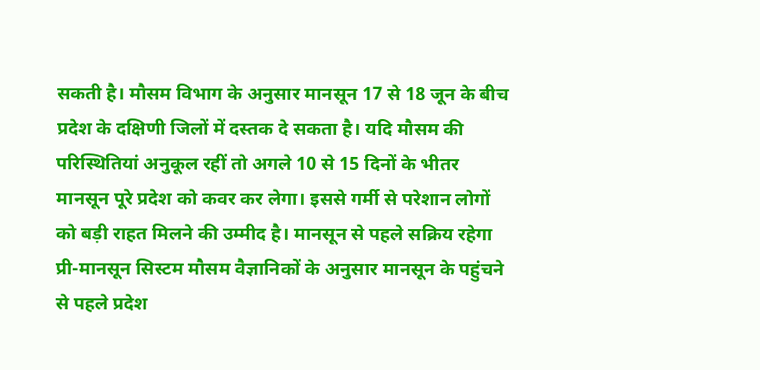सकती है। मौसम विभाग के अनुसार मानसून 17 से 18 जून के बीच प्रदेश के दक्षिणी जिलों में दस्तक दे सकता है। यदि मौसम की परिस्थितियां अनुकूल रहीं तो अगले 10 से 15 दिनों के भीतर मानसून पूरे प्रदेश को कवर कर लेगा। इससे गर्मी से परेशान लोगों को बड़ी राहत मिलने की उम्मीद है। मानसून से पहले सक्रिय रहेगा प्री-मानसून सिस्टम मौसम वैज्ञानिकों के अनुसार मानसून के पहुंचने से पहले प्रदेश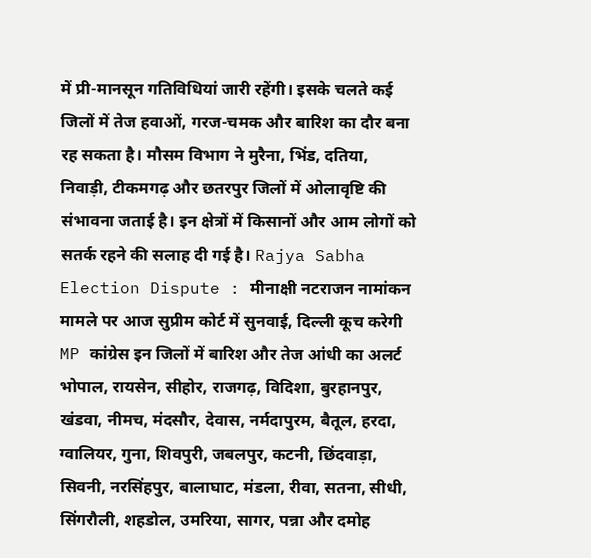में प्री-मानसून गतिविधियां जारी रहेंगी। इसके चलते कई जिलों में तेज हवाओं, गरज-चमक और बारिश का दौर बना रह सकता है। मौसम विभाग ने मुरैना, भिंड, दतिया, निवाड़ी, टीकमगढ़ और छतरपुर जिलों में ओलावृष्टि की संभावना जताई है। इन क्षेत्रों में किसानों और आम लोगों को सतर्क रहने की सलाह दी गई है। Rajya Sabha Election Dispute : मीनाक्षी नटराजन नामांकन मामले पर आज सुप्रीम कोर्ट में सुनवाई, दिल्ली कूच करेगी MP कांग्रेस इन जिलों में बारिश और तेज आंधी का अलर्ट भोपाल, रायसेन, सीहोर, राजगढ़, विदिशा, बुरहानपुर, खंडवा, नीमच, मंदसौर, देवास, नर्मदापुरम, बैतूल, हरदा, ग्वालियर, गुना, शिवपुरी, जबलपुर, कटनी, छिंदवाड़ा, सिवनी, नरसिंहपुर, बालाघाट, मंडला, रीवा, सतना, सीधी, सिंगरौली, शहडोल, उमरिया, सागर, पन्ना और दमोह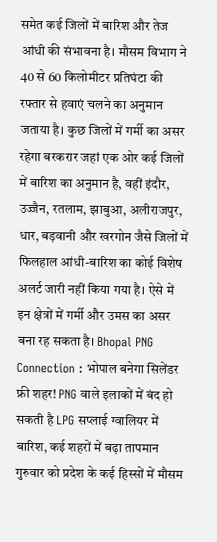समेत कई जिलों में बारिश और तेज आंधी की संभावना है। मौसम विभाग ने 40 से 60 किलोमीटर प्रतिघंटा की रफ्तार से हवाएं चलने का अनुमान जताया है। कुछ जिलों में गर्मी का असर रहेगा बरकरार जहां एक ओर कई जिलों में बारिश का अनुमान है, वहीं इंदौर, उज्जैन, रतलाम, झाबुआ, अलीराजपुर, धार, बड़वानी और खरगोन जैसे जिलों में फिलहाल आंधी-बारिश का कोई विशेष अलर्ट जारी नहीं किया गया है। ऐसे में इन क्षेत्रों में गर्मी और उमस का असर बना रह सकता है। Bhopal PNG Connection : भोपाल बनेगा सिलेंडर फ्री शहर! PNG वाले इलाकों में बंद हो सकती है LPG सप्लाई ग्वालियर में बारिश, कई शहरों में बढ़ा तापमान गुरुवार को प्रदेश के कई हिस्सों में मौसम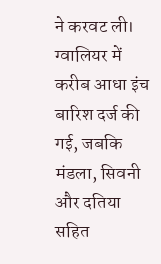ने करवट ली। ग्वालियर में करीब आधा इंच बारिश दर्ज की गई, जबकि मंडला, सिवनी और दतिया सहित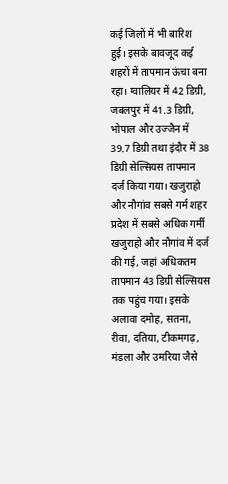कई जिलों में भी बारिश हुई। इसके बावजूद कई शहरों में तापमान ऊंचा बना रहा। ग्वालियर में 42 डिग्री, जबलपुर में 41.3 डिग्री, भोपाल और उज्जैन में 39.7 डिग्री तथा इंदौर में 38 डिग्री सेल्सियस तापमान दर्ज किया गया। खजुराहो और नौगांव सबसे गर्म शहर प्रदेश में सबसे अधिक गर्मी खजुराहो और नौगांव में दर्ज की गई, जहां अधिकतम तापमान 43 डिग्री सेल्सियस तक पहुंच गया। इसके अलावा दमोह, सतना, रीवा, दतिया, टीकमगढ़, मंडला और उमरिया जैसे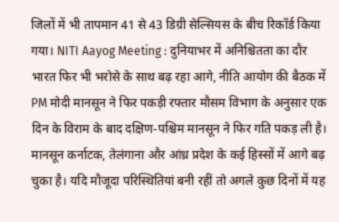जिलों में भी तापमान 41 से 43 डिग्री सेल्सियस के बीच रिकॉर्ड किया गया। NITI Aayog Meeting : दुनियाभर में अनिश्चितता का दौर भारत फिर भी भरोसे के साथ बढ़ रहा आगे, नीति आयोग की बैठक में PM मोदी मानसून ने फिर पकड़ी रफ्तार मौसम विभाग के अनुसार एक दिन के विराम के बाद दक्षिण-पश्चिम मानसून ने फिर गति पकड़ ली है। मानसून कर्नाटक, तेलंगाना और आंध्र प्रदेश के कई हिस्सों में आगे बढ़ चुका है। यदि मौजूदा परिस्थितियां बनी रहीं तो अगले कुछ दिनों में यह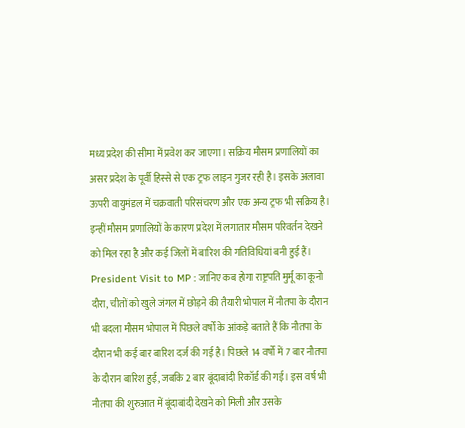मध्य प्रदेश की सीमा में प्रवेश कर जाएगा। सक्रिय मौसम प्रणालियों का असर प्रदेश के पूर्वी हिस्से से एक ट्रफ लाइन गुजर रही है। इसके अलावा ऊपरी वायुमंडल में चक्रवाती परिसंचरण और एक अन्य ट्रफ भी सक्रिय है। इन्हीं मौसम प्रणालियों के कारण प्रदेश में लगातार मौसम परिवर्तन देखने को मिल रहा है और कई जिलों में बारिश की गतिविधियां बनी हुई हैं। President Visit to MP : जानिए कब होगा राष्ट्रपति मुर्मू का कूनो दौरा, चीतों को खुले जंगल में छोड़ने की तैयारी भोपाल में नौतपा के दौरान भी बदला मौसम भोपाल में पिछले वर्षों के आंकड़े बताते हैं कि नौतपा के दौरान भी कई बार बारिश दर्ज की गई है। पिछले 14 वर्षों में 7 बार नौतपा के दौरान बारिश हुई, जबकि 2 बार बूंदाबांदी रिकॉर्ड की गई। इस वर्ष भी नौतपा की शुरुआत में बूंदाबांदी देखने को मिली और उसके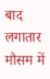बाद लगातार मौसम में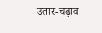उतार-चढ़ाव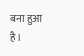बना हुआ है।